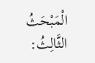الْمَبْحَثُ الثَّالِثُ: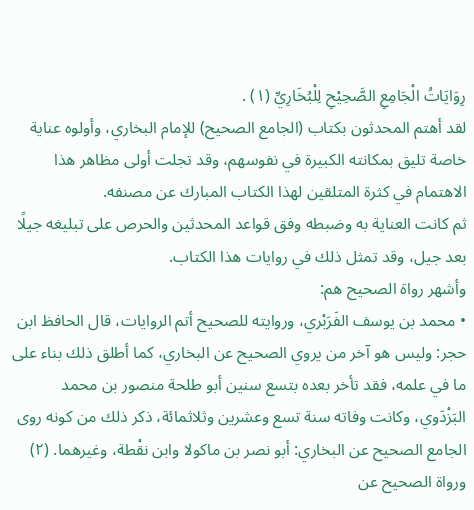رِوَايَاتُ الْجَامِعِ الصَّحِيْحِ لِلْبُخَارِيِّ (١) .
لقد أهتم المحدثون بكتاب (الجامع الصحيح) للإمام البخاري، وأولوه عناية خاصة تليق بمكانته الكبيرة في نفوسهم، وقد تجلت أولى مظاهر هذا الاهتمام في كثرة المتلقين لهذا الكتاب المبارك عن مصنفه.
ثم كانت العناية به وضبطه وفق قواعد المحدثين والحرص على تبليغه جيلًا بعد جيل، وقد تمثل ذلك في روايات هذا الكتاب.
وأشهر رواة الصحيح هم:
• محمد بن يوسف الفَرَبْري، وروايته للصحيح أتم الروايات، قال الحافظ ابن حجر: وليس هو آخر من يروي الصحيح عن البخاري، كما أطلق ذلك بناء على ما في علمه، فقد تأخر بعده بتسع سنين أبو طلحة منصور بن محمد البَزْدَوي، وكانت وفاته سنة تسع وعشرين وثلاثمائة، ذكر ذلك من كونه روى الجامع الصحيح عن البخاري: أبو نصر بن ماكولا وابن نقْطة، وغيرهما. (٢)
ورواة الصحيح عن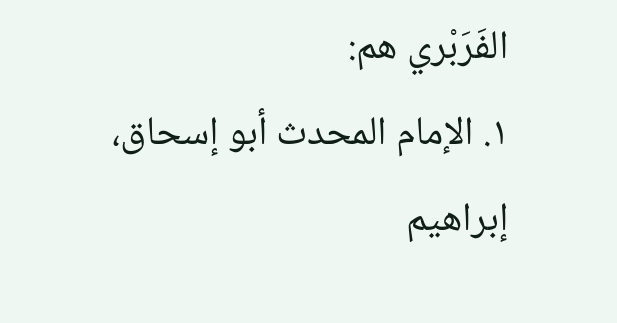الفَرَبْري هم:
١. الإمام المحدث أبو إسحاق، إبراهيم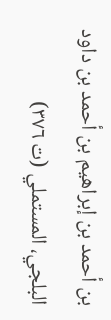بن أحمد بن إبراهيم بن أحمد بن داود البلجي، المستملي (ت ٣٧٦)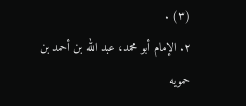(٣) .
٢. الإمام أبو محمد، عبد الله بن أحمد بن حمويه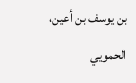بن يوسف بن أعين، الحمويي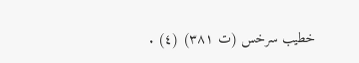خطيب سرخس (ت ٣٨١) (٤) .